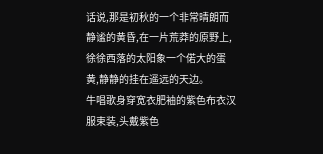话说,那是初秋的一个非常晴朗而静谧的黄昏,在一片荒莽的原野上,徐徐西落的太阳象一个偌大的蛋黄,静静的挂在遥远的天边。
牛唱歌身穿宽衣肥袖的紫色布衣汉服束装,头戴紫色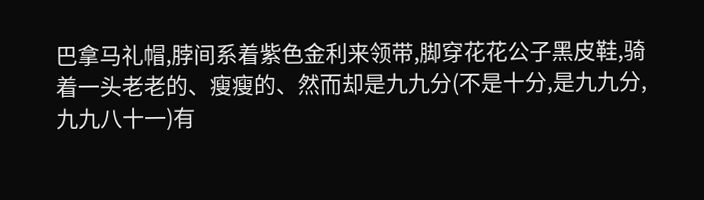巴拿马礼帽,脖间系着紫色金利来领带,脚穿花花公子黑皮鞋,骑着一头老老的、瘦瘦的、然而却是九九分(不是十分,是九九分,九九八十一)有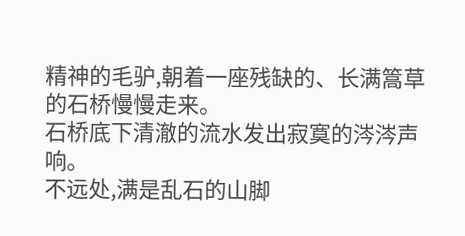精神的毛驴,朝着一座残缺的、长满篙草的石桥慢慢走来。
石桥底下清澈的流水发出寂寞的涔涔声响。
不远处,满是乱石的山脚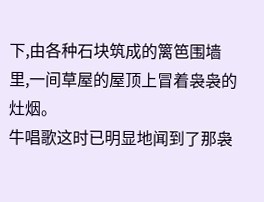下,由各种石块筑成的篱笆围墙里,一间草屋的屋顶上冒着袅袅的灶烟。
牛唱歌这时已明显地闻到了那袅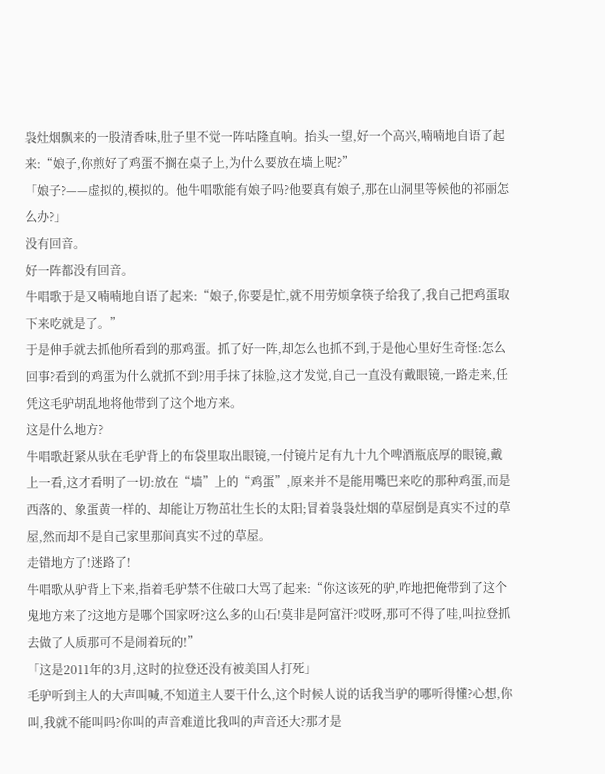袅灶烟飘来的一股清香味,肚子里不觉一阵咕隆直响。抬头一望,好一个高兴,喃喃地自语了起来:“娘子,你煎好了鸡蛋不搁在桌子上,为什么要放在墙上呢?”
「娘子?——虚拟的,模拟的。他牛唱歌能有娘子吗?他要真有娘子,那在山洞里等候他的祁丽怎么办?」
没有回音。
好一阵都没有回音。
牛唱歌于是又喃喃地自语了起来:“娘子,你要是忙,就不用劳烦拿筷子给我了,我自己把鸡蛋取下来吃就是了。”
于是伸手就去抓他所看到的那鸡蛋。抓了好一阵,却怎么也抓不到,于是他心里好生奇怪:怎么回事?看到的鸡蛋为什么就抓不到?用手抹了抹脸,这才发觉,自己一直没有戴眼镜,一路走来,任凭这毛驴胡乱地将他带到了这个地方来。
这是什么地方?
牛唱歌赶紧从驮在毛驴背上的布袋里取出眼镜,一付镜片足有九十九个啤酒瓶底厚的眼镜,戴上一看,这才看明了一切:放在“墙”上的“鸡蛋”,原来并不是能用嘴巴来吃的那种鸡蛋,而是西落的、象蛋黄一样的、却能让万物茁壮生长的太阳;冒着袅袅灶烟的草屋倒是真实不过的草屋,然而却不是自己家里那间真实不过的草屋。
走错地方了!迷路了!
牛唱歌从驴背上下来,指着毛驴禁不住破口大骂了起来:“你这该死的驴,咋地把俺带到了这个鬼地方来了?这地方是哪个国家呀?这么多的山石!莫非是阿富汗?哎呀,那可不得了哇,叫拉登抓去做了人质那可不是闹着玩的!”
「这是2011年的3月,这时的拉登还没有被美国人打死」
毛驴听到主人的大声叫喊,不知道主人要干什么,这个时候人说的话我当驴的哪听得懂?心想,你叫,我就不能叫吗?你叫的声音难道比我叫的声音还大?那才是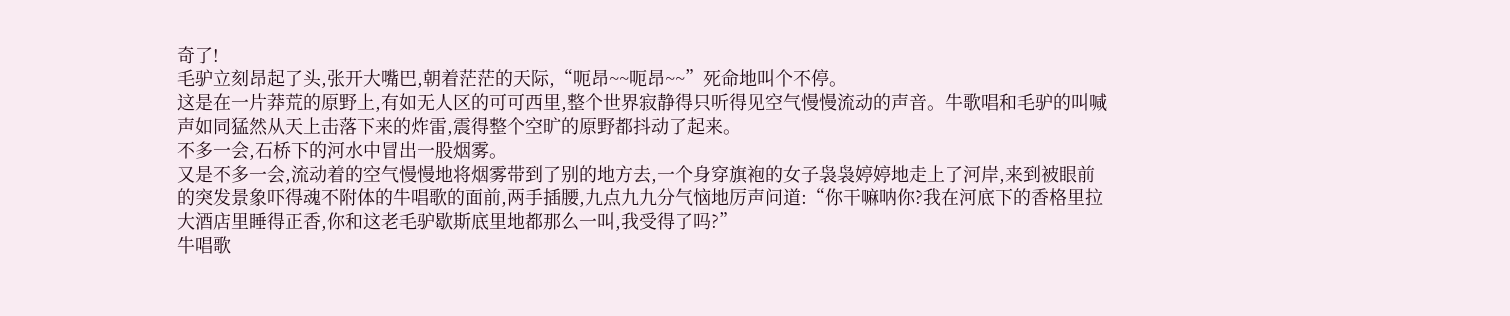奇了!
毛驴立刻昂起了头,张开大嘴巴,朝着茫茫的天际,“呃昂~~呃昂~~”死命地叫个不停。
这是在一片莽荒的原野上,有如无人区的可可西里,整个世界寂静得只听得见空气慢慢流动的声音。牛歌唱和毛驴的叫喊声如同猛然从天上击落下来的炸雷,震得整个空旷的原野都抖动了起来。
不多一会,石桥下的河水中冒出一股烟雾。
又是不多一会,流动着的空气慢慢地将烟雾带到了别的地方去,一个身穿旗袍的女子袅袅婷婷地走上了河岸,来到被眼前的突发景象吓得魂不附体的牛唱歌的面前,两手插腰,九点九九分气恼地厉声问道:“你干嘛呐你?我在河底下的香格里拉大酒店里睡得正香,你和这老毛驴歇斯底里地都那么一叫,我受得了吗?”
牛唱歌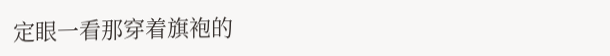定眼一看那穿着旗袍的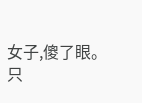女子,傻了眼。
只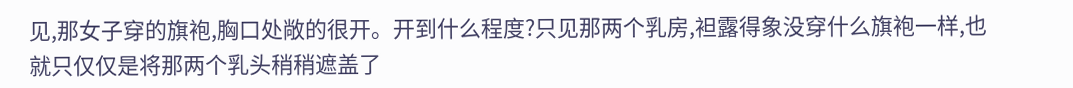见,那女子穿的旗袍,胸口处敞的很开。开到什么程度?只见那两个乳房,袒露得象没穿什么旗袍一样,也就只仅仅是将那两个乳头稍稍遮盖了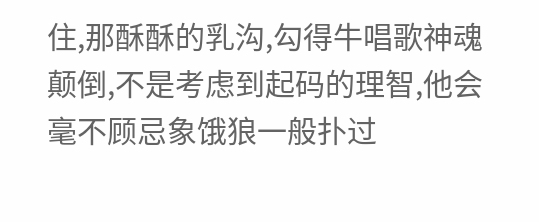住,那酥酥的乳沟,勾得牛唱歌神魂颠倒,不是考虑到起码的理智,他会毫不顾忌象饿狼一般扑过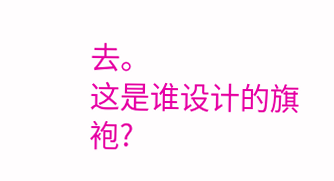去。
这是谁设计的旗袍?